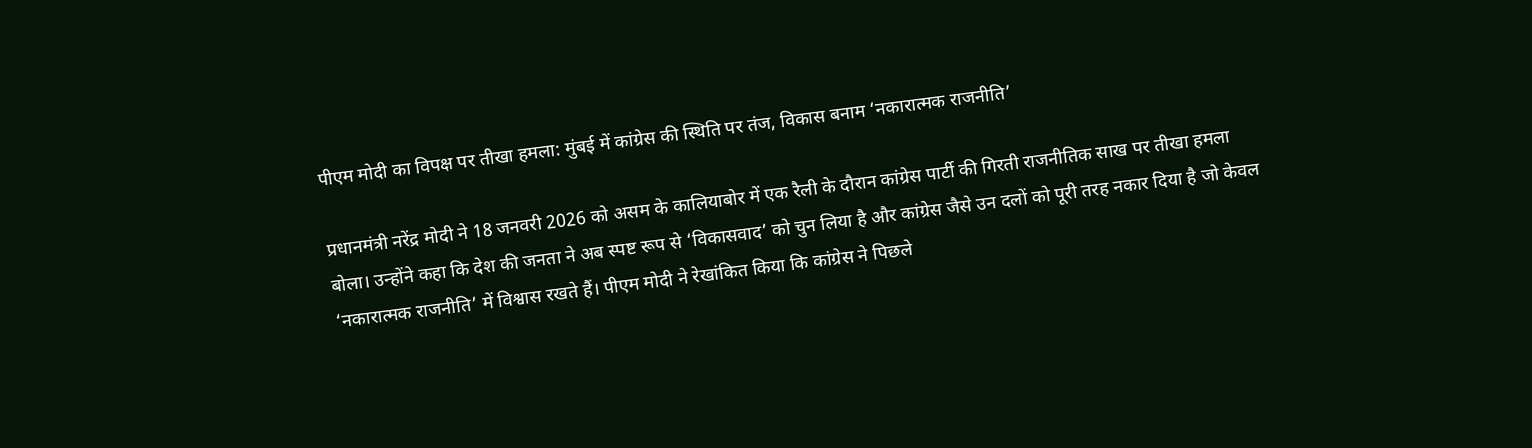पीएम मोदी का विपक्ष पर तीखा हमला: मुंबई में कांग्रेस की स्थिति पर तंज, विकास बनाम ‘नकारात्मक राजनीति’

प्रधानमंत्री नरेंद्र मोदी ने 18 जनवरी 2026 को असम के कालियाबोर में एक रैली के दौरान कांग्रेस पार्टी की गिरती राजनीतिक साख पर तीखा हमला बोला। उन्होंने कहा कि देश की जनता ने अब स्पष्ट रूप से ‘विकासवाद’ को चुन लिया है और कांग्रेस जैसे उन दलों को पूरी तरह नकार दिया है जो केवल ‘नकारात्मक राजनीति’ में विश्वास रखते हैं। पीएम मोदी ने रेखांकित किया कि कांग्रेस ने पिछले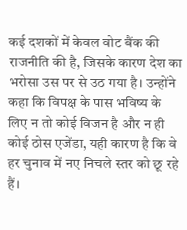कई दशकों में केवल वोट बैंक की राजनीति की है, जिसके कारण देश का भरोसा उस पर से उठ गया है। उन्होंने कहा कि विपक्ष के पास भविष्य के लिए न तो कोई विजन है और न ही कोई ठोस एजेंडा, यही कारण है कि वे हर चुनाव में नए निचले स्तर को छू रहे हैं।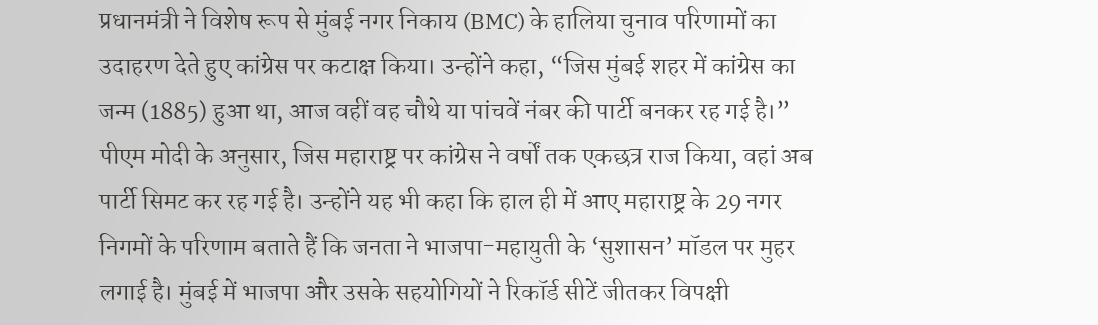प्रधानमंत्री ने विशेष रूप से मुंबई नगर निकाय (BMC) के हालिया चुनाव परिणामों का उदाहरण देते हुए कांग्रेस पर कटाक्ष किया। उन्होंने कहा, “जिस मुंबई शहर में कांग्रेस का जन्म (1885) हुआ था, आज वहीं वह चौथे या पांचवें नंबर की पार्टी बनकर रह गई है।” पीएम मोदी के अनुसार, जिस महाराष्ट्र पर कांग्रेस ने वर्षों तक एकछत्र राज किया, वहां अब पार्टी सिमट कर रह गई है। उन्होंने यह भी कहा कि हाल ही में आए महाराष्ट्र के 29 नगर निगमों के परिणाम बताते हैं कि जनता ने भाजपा-महायुती के ‘सुशासन’ मॉडल पर मुहर लगाई है। मुंबई में भाजपा और उसके सहयोगियों ने रिकॉर्ड सीटें जीतकर विपक्षी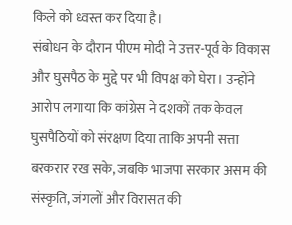किले को ध्वस्त कर दिया है।
संबोधन के दौरान पीएम मोदी ने उत्तर-पूर्व के विकास और घुसपैठ के मुद्दे पर भी विपक्ष को घेरा। उन्होंने आरोप लगाया कि कांग्रेस ने दशकों तक केवल घुसपैठियों को संरक्षण दिया ताकि अपनी सत्ता बरकरार रख सके, जबकि भाजपा सरकार असम की संस्कृति, जंगलों और विरासत की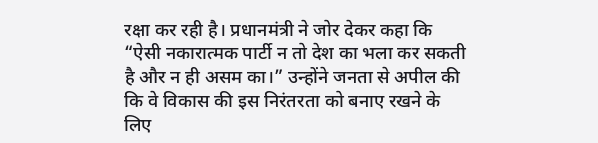रक्षा कर रही है। प्रधानमंत्री ने जोर देकर कहा कि “ऐसी नकारात्मक पार्टी न तो देश का भला कर सकती है और न ही असम का।” उन्होंने जनता से अपील की कि वे विकास की इस निरंतरता को बनाए रखने के लिए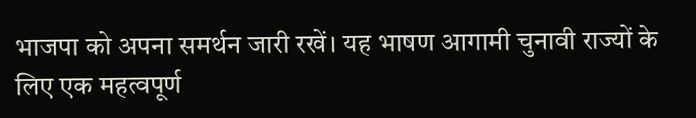भाजपा को अपना समर्थन जारी रखें। यह भाषण आगामी चुनावी राज्यों के लिए एक महत्वपूर्ण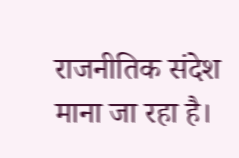राजनीतिक संदेश माना जा रहा है।